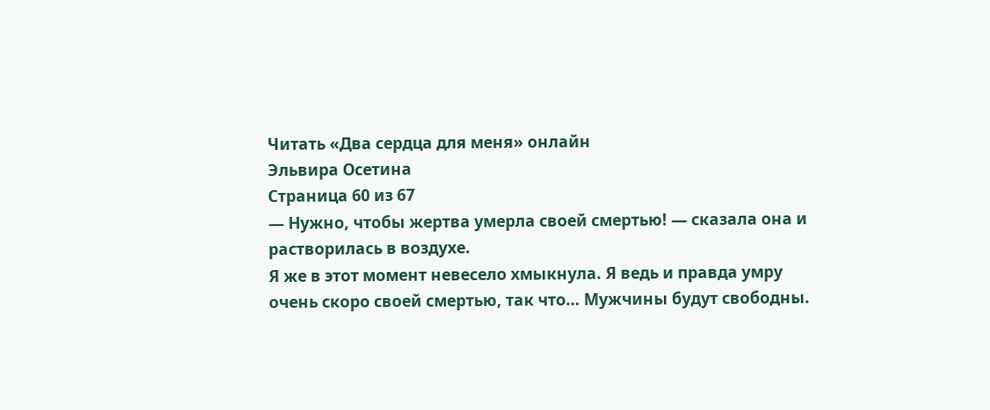Читать «Два сердца для меня» онлайн
Эльвира Осетина
Страница 60 из 67
— Нужно, чтобы жертва умерла своей смертью! — сказала она и растворилась в воздухе.
Я же в этот момент невесело хмыкнула. Я ведь и правда умру очень скоро своей смертью, так что… Мужчины будут свободны.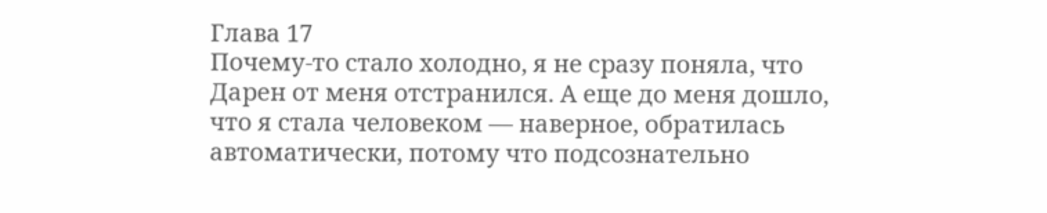Глава 17
Почему-то стало холодно, я не сразу поняла, что Дарен от меня отстранился. А еще до меня дошло, что я стала человеком — наверное, обратилась автоматически, потому что подсознательно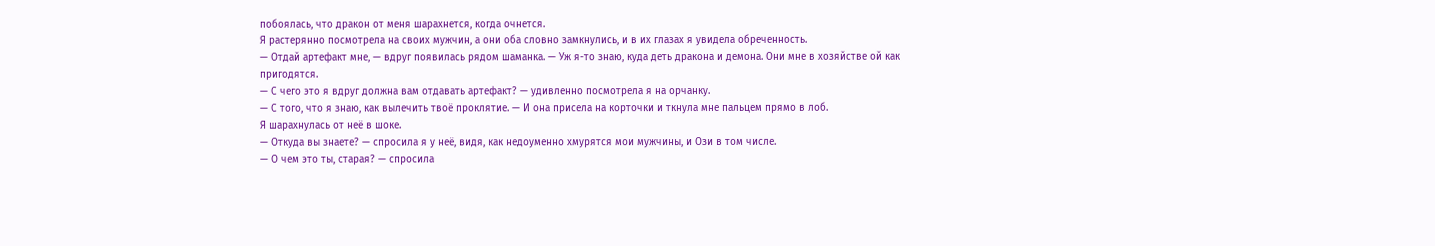побоялась, что дракон от меня шарахнется, когда очнется.
Я растерянно посмотрела на своих мужчин, а они оба словно замкнулись, и в их глазах я увидела обреченность.
— Отдай артефакт мне, — вдруг появилась рядом шаманка. — Уж я-то знаю, куда деть дракона и демона. Они мне в хозяйстве ой как пригодятся.
— С чего это я вдруг должна вам отдавать артефакт? — удивленно посмотрела я на орчанку.
— С того, что я знаю, как вылечить твоё проклятие. — И она присела на корточки и ткнула мне пальцем прямо в лоб.
Я шарахнулась от неё в шоке.
— Откуда вы знаете? — спросила я у неё, видя, как недоуменно хмурятся мои мужчины, и Ози в том числе.
— О чем это ты, старая? — спросила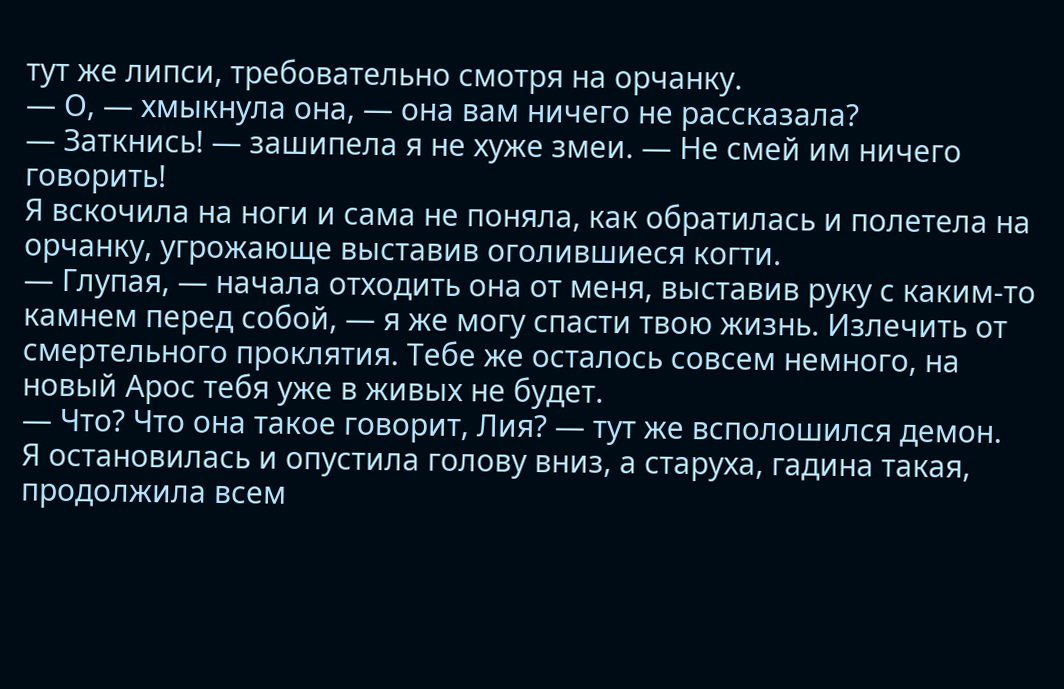тут же липси, требовательно смотря на орчанку.
— О, — хмыкнула она, — она вам ничего не рассказала?
— Заткнись! — зашипела я не хуже змеи. — Не смей им ничего говорить!
Я вскочила на ноги и сама не поняла, как обратилась и полетела на орчанку, угрожающе выставив оголившиеся когти.
— Глупая, — начала отходить она от меня, выставив руку с каким-то камнем перед собой, — я же могу спасти твою жизнь. Излечить от смертельного проклятия. Тебе же осталось совсем немного, на новый Арос тебя уже в живых не будет.
— Что? Что она такое говорит, Лия? — тут же всполошился демон.
Я остановилась и опустила голову вниз, а старуха, гадина такая, продолжила всем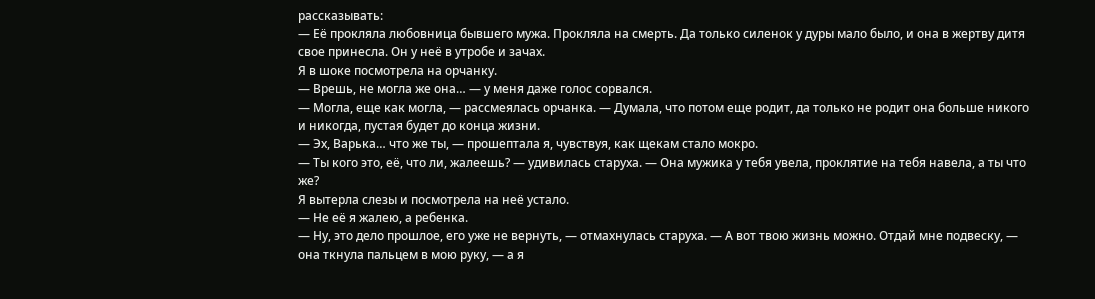рассказывать:
— Её прокляла любовница бывшего мужа. Прокляла на смерть. Да только силенок у дуры мало было, и она в жертву дитя свое принесла. Он у неё в утробе и зачах.
Я в шоке посмотрела на орчанку.
— Врешь, не могла же она… — у меня даже голос сорвался.
— Могла, еще как могла, — рассмеялась орчанка. — Думала, что потом еще родит, да только не родит она больше никого и никогда, пустая будет до конца жизни.
— Эх, Варька… что же ты, — прошептала я, чувствуя, как щекам стало мокро.
— Ты кого это, её, что ли, жалеешь? — удивилась старуха. — Она мужика у тебя увела, проклятие на тебя навела, а ты что же?
Я вытерла слезы и посмотрела на неё устало.
— Не её я жалею, а ребенка.
— Ну, это дело прошлое, его уже не вернуть, — отмахнулась старуха. — А вот твою жизнь можно. Отдай мне подвеску, — она ткнула пальцем в мою руку, — а я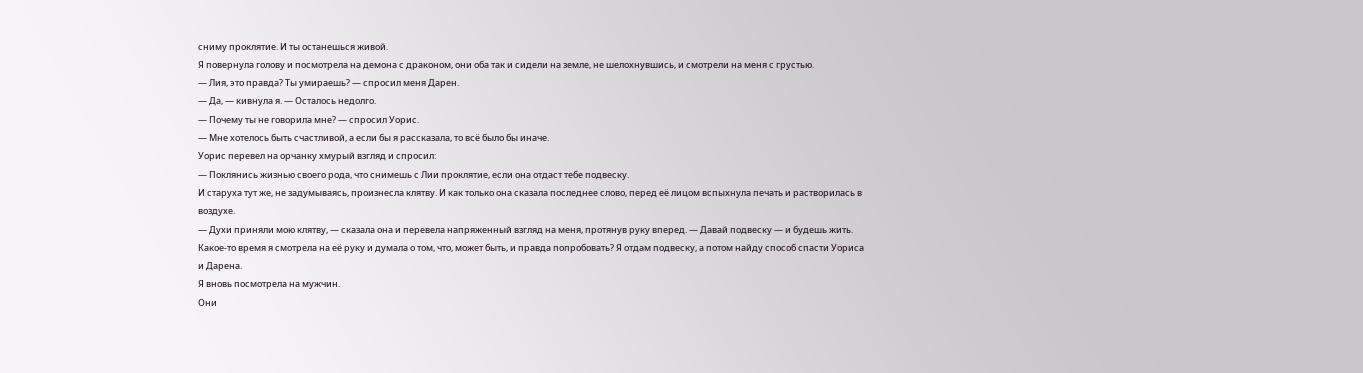сниму проклятие. И ты останешься живой.
Я повернула голову и посмотрела на демона с драконом, они оба так и сидели на земле, не шелохнувшись, и смотрели на меня с грустью.
— Лия, это правда? Ты умираешь? — спросил меня Дарен.
— Да, — кивнула я. — Осталось недолго.
— Почему ты не говорила мне? — спросил Уорис.
— Мне хотелось быть счастливой, а если бы я рассказала, то всё было бы иначе.
Уорис перевел на орчанку хмурый взгляд и спросил:
— Поклянись жизнью своего рода, что снимешь с Лии проклятие, если она отдаст тебе подвеску.
И старуха тут же, не задумываясь, произнесла клятву. И как только она сказала последнее слово, перед её лицом вспыхнула печать и растворилась в воздухе.
— Духи приняли мою клятву, — сказала она и перевела напряженный взгляд на меня, протянув руку вперед. — Давай подвеску — и будешь жить.
Какое-то время я смотрела на её руку и думала о том, что, может быть, и правда попробовать? Я отдам подвеску, а потом найду способ спасти Уориса и Дарена.
Я вновь посмотрела на мужчин.
Они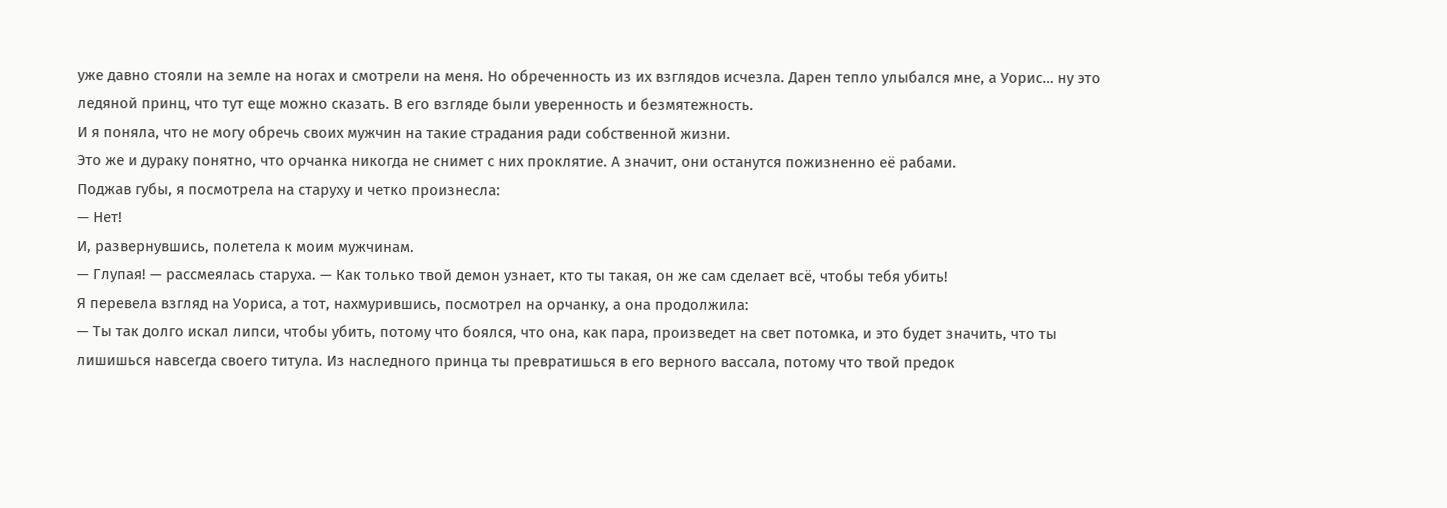уже давно стояли на земле на ногах и смотрели на меня. Но обреченность из их взглядов исчезла. Дарен тепло улыбался мне, а Уорис… ну это ледяной принц, что тут еще можно сказать. В его взгляде были уверенность и безмятежность.
И я поняла, что не могу обречь своих мужчин на такие страдания ради собственной жизни.
Это же и дураку понятно, что орчанка никогда не снимет с них проклятие. А значит, они останутся пожизненно её рабами.
Поджав губы, я посмотрела на старуху и четко произнесла:
— Нет!
И, развернувшись, полетела к моим мужчинам.
— Глупая! — рассмеялась старуха. — Как только твой демон узнает, кто ты такая, он же сам сделает всё, чтобы тебя убить!
Я перевела взгляд на Уориса, а тот, нахмурившись, посмотрел на орчанку, а она продолжила:
— Ты так долго искал липси, чтобы убить, потому что боялся, что она, как пара, произведет на свет потомка, и это будет значить, что ты лишишься навсегда своего титула. Из наследного принца ты превратишься в его верного вассала, потому что твой предок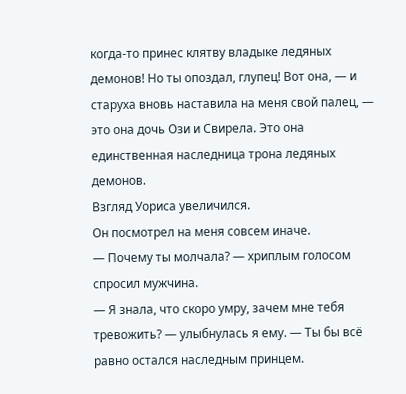когда-то принес клятву владыке ледяных демонов! Но ты опоздал, глупец! Вот она, — и старуха вновь наставила на меня свой палец, — это она дочь Ози и Свирела. Это она единственная наследница трона ледяных демонов.
Взгляд Уориса увеличился.
Он посмотрел на меня совсем иначе.
— Почему ты молчала? — хриплым голосом спросил мужчина.
— Я знала, что скоро умру, зачем мне тебя тревожить? — улыбнулась я ему. — Ты бы всё равно остался наследным принцем.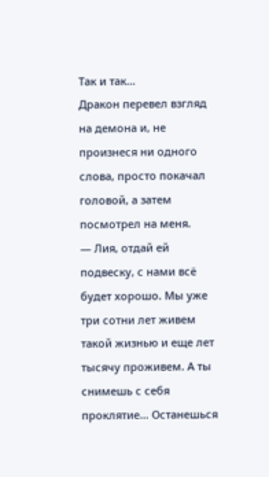Так и так…
Дракон перевел взгляд на демона и, не произнеся ни одного слова, просто покачал головой, а затем посмотрел на меня.
— Лия, отдай ей подвеску, с нами всё будет хорошо. Мы уже три сотни лет живем такой жизнью и еще лет тысячу проживем. А ты снимешь с себя проклятие… Останешься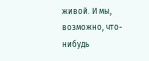живой. И мы, возможно, что-нибудь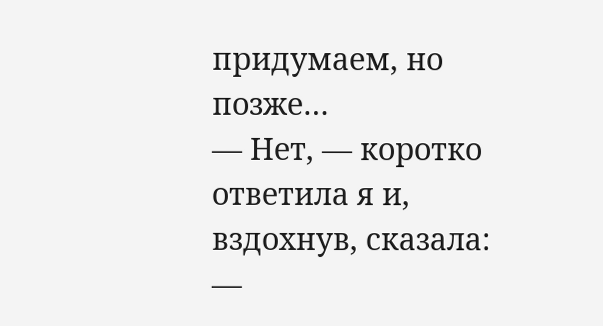придумаем, но позже…
— Нет, — коротко ответила я и, вздохнув, сказала: —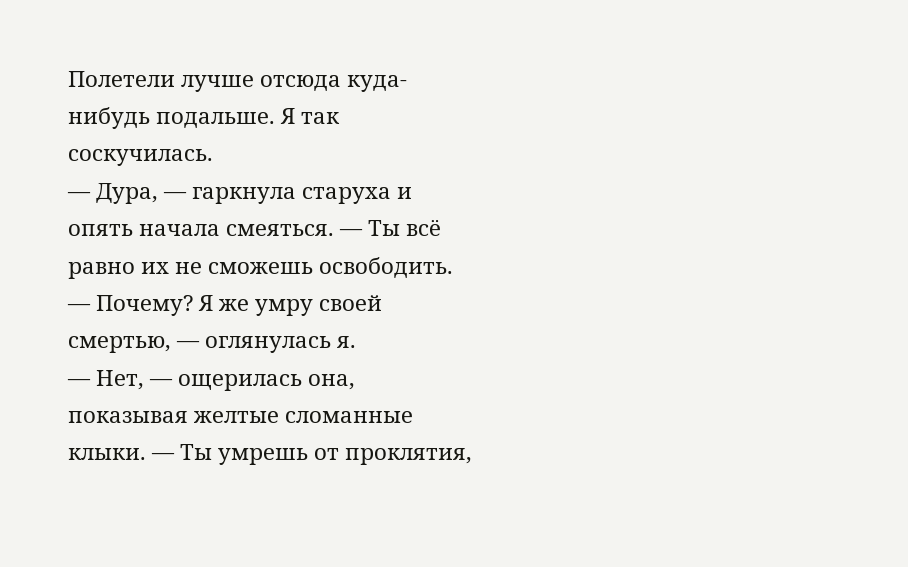Полетели лучше отсюда куда-нибудь подальше. Я так соскучилась.
— Дура, — гаркнула старуха и опять начала смеяться. — Ты всё равно их не сможешь освободить.
— Почему? Я же умру своей смертью, — оглянулась я.
— Нет, — ощерилась она, показывая желтые сломанные клыки. — Ты умрешь от проклятия,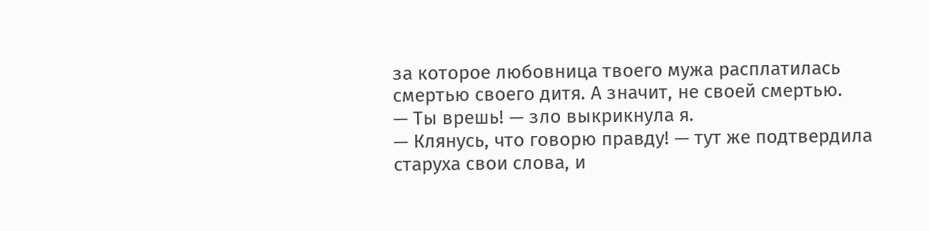за которое любовница твоего мужа расплатилась смертью своего дитя. А значит, не своей смертью.
— Ты врешь! — зло выкрикнула я.
— Клянусь, что говорю правду! — тут же подтвердила старуха свои слова, и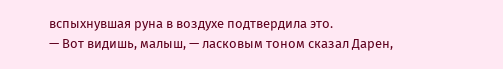вспыхнувшая руна в воздухе подтвердила это.
— Вот видишь, малыш, — ласковым тоном сказал Дарен,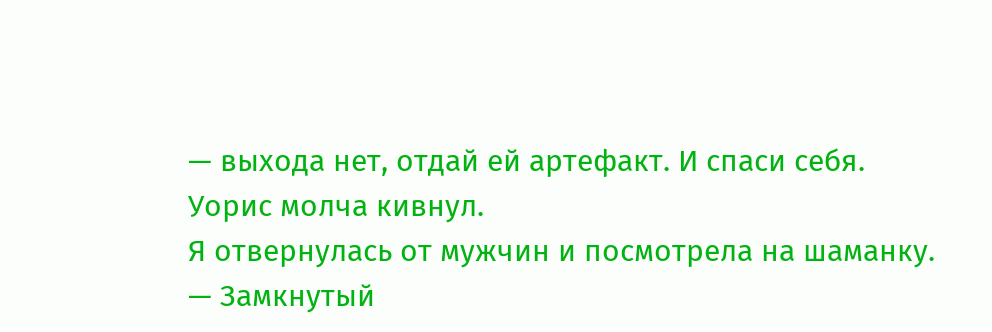— выхода нет, отдай ей артефакт. И спаси себя.
Уорис молча кивнул.
Я отвернулась от мужчин и посмотрела на шаманку.
— Замкнутый